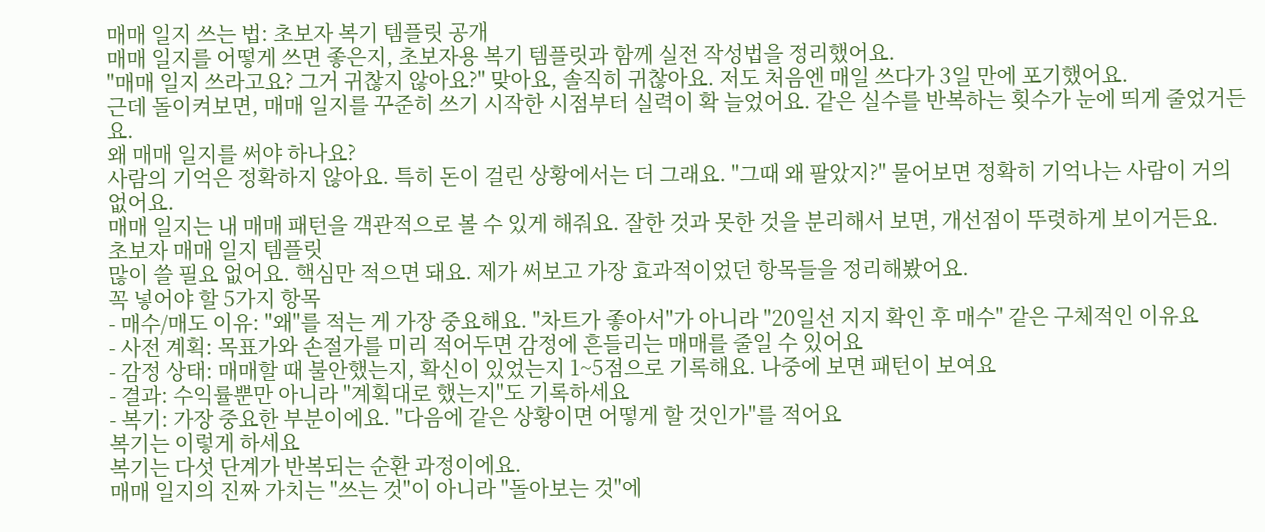매매 일지 쓰는 법: 초보자 복기 템플릿 공개
매매 일지를 어떻게 쓰면 좋은지, 초보자용 복기 템플릿과 함께 실전 작성법을 정리했어요.
"매매 일지 쓰라고요? 그거 귀찮지 않아요?" 맞아요, 솔직히 귀찮아요. 저도 처음엔 매일 쓰다가 3일 만에 포기했어요.
근데 돌이켜보면, 매매 일지를 꾸준히 쓰기 시작한 시점부터 실력이 확 늘었어요. 같은 실수를 반복하는 횟수가 눈에 띄게 줄었거든요.
왜 매매 일지를 써야 하나요?
사람의 기억은 정확하지 않아요. 특히 돈이 걸린 상황에서는 더 그래요. "그때 왜 팔았지?" 물어보면 정확히 기억나는 사람이 거의 없어요.
매매 일지는 내 매매 패턴을 객관적으로 볼 수 있게 해줘요. 잘한 것과 못한 것을 분리해서 보면, 개선점이 뚜렷하게 보이거든요.
초보자 매매 일지 템플릿
많이 쓸 필요 없어요. 핵심만 적으면 돼요. 제가 써보고 가장 효과적이었던 항목들을 정리해봤어요.
꼭 넣어야 할 5가지 항목
- 매수/매도 이유: "왜"를 적는 게 가장 중요해요. "차트가 좋아서"가 아니라 "20일선 지지 확인 후 매수" 같은 구체적인 이유요
- 사전 계획: 목표가와 손절가를 미리 적어두면 감정에 흔들리는 매매를 줄일 수 있어요
- 감정 상태: 매매할 때 불안했는지, 확신이 있었는지 1~5점으로 기록해요. 나중에 보면 패턴이 보여요
- 결과: 수익률뿐만 아니라 "계획대로 했는지"도 기록하세요
- 복기: 가장 중요한 부분이에요. "다음에 같은 상황이면 어떻게 할 것인가"를 적어요
복기는 이렇게 하세요
복기는 다섯 단계가 반복되는 순환 과정이에요.
매매 일지의 진짜 가치는 "쓰는 것"이 아니라 "돌아보는 것"에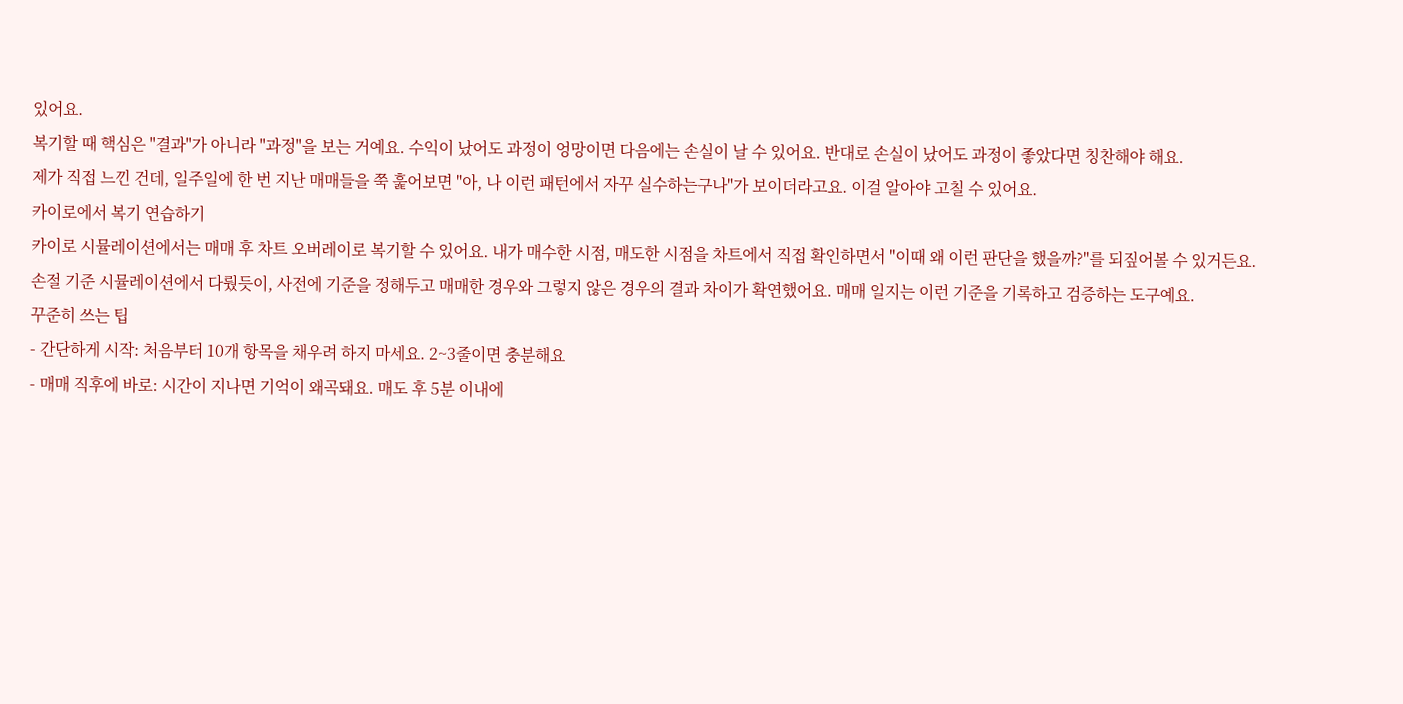있어요.
복기할 때 핵심은 "결과"가 아니라 "과정"을 보는 거예요. 수익이 났어도 과정이 엉망이면 다음에는 손실이 날 수 있어요. 반대로 손실이 났어도 과정이 좋았다면 칭찬해야 해요.
제가 직접 느낀 건데, 일주일에 한 번 지난 매매들을 쭉 훑어보면 "아, 나 이런 패턴에서 자꾸 실수하는구나"가 보이더라고요. 이걸 알아야 고칠 수 있어요.
카이로에서 복기 연습하기
카이로 시뮬레이션에서는 매매 후 차트 오버레이로 복기할 수 있어요. 내가 매수한 시점, 매도한 시점을 차트에서 직접 확인하면서 "이때 왜 이런 판단을 했을까?"를 되짚어볼 수 있거든요.
손절 기준 시뮬레이션에서 다뤘듯이, 사전에 기준을 정해두고 매매한 경우와 그렇지 않은 경우의 결과 차이가 확연했어요. 매매 일지는 이런 기준을 기록하고 검증하는 도구예요.
꾸준히 쓰는 팁
- 간단하게 시작: 처음부터 10개 항목을 채우려 하지 마세요. 2~3줄이면 충분해요
- 매매 직후에 바로: 시간이 지나면 기억이 왜곡돼요. 매도 후 5분 이내에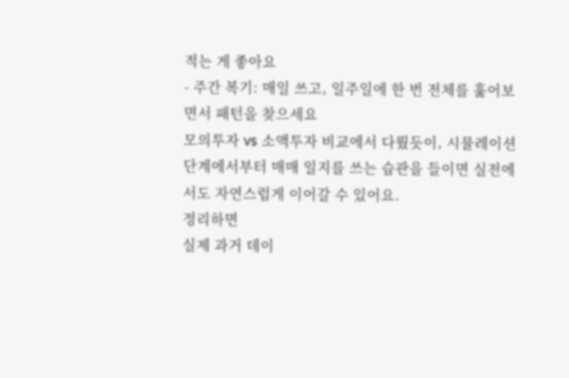적는 게 좋아요
- 주간 복기: 매일 쓰고, 일주일에 한 번 전체를 훑어보면서 패턴을 찾으세요
모의투자 vs 소액투자 비교에서 다뤘듯이, 시뮬레이션 단계에서부터 매매 일지를 쓰는 습관을 들이면 실전에서도 자연스럽게 이어갈 수 있어요.
정리하면
실제 과거 데이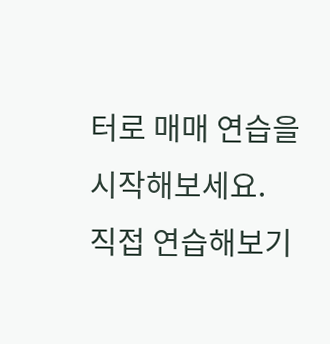터로 매매 연습을 시작해보세요.
직접 연습해보기